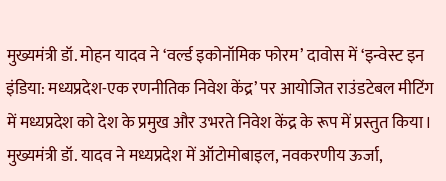मुख्यमंत्री डॉ. मोहन यादव ने ‘वर्ल्ड इकोनॉमिक फोरम’ दावोस में ‘इन्वेस्ट इन इंडिया: मध्यप्रदेश-एक रणनीतिक निवेश केंद्र’ पर आयोजित राउंडटेबल मीटिंग में मध्यप्रदेश को देश के प्रमुख और उभरते निवेश केंद्र के रूप में प्रस्तुत किया। मुख्यमंत्री डॉ. यादव ने मध्यप्रदेश में ऑटोमोबाइल, नवकरणीय ऊर्जा,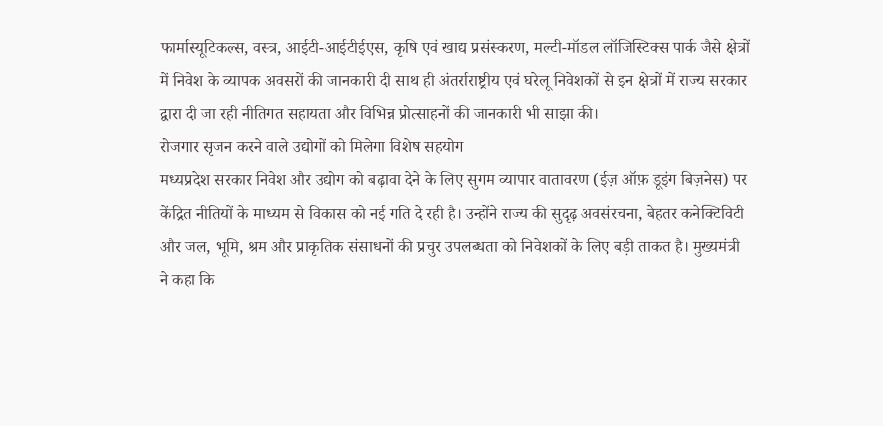फार्मास्यूटिकल्स, वस्त्र, आईटी-आईटीईएस, कृषि एवं खाद्य प्रसंस्करण, मल्टी-मॉडल लॉजिस्टिक्स पार्क जैसे क्षेत्रों में निवेश के व्यापक अवसरों की जानकारी दी साथ ही अंतर्राराष्ट्रीय एवं घरेलू निवेशकों से इन क्षेत्रों में राज्य सरकार द्वारा दी जा रही नीतिगत सहायता और विभिन्न प्रोत्साहनों की जानकारी भी साझा की।
रोजगार सृजन करने वाले उद्योगों को मिलेगा विशेष सहयोग
मध्यप्रदेश सरकार निवेश और उद्योग को बढ़ावा देने के लिए सुगम व्यापार वातावरण (ईज़ ऑफ़ डूइंग बिज़नेस) पर केंद्रित नीतियों के माध्यम से विकास को नई गति दे रही है। उन्होंने राज्य की सुदृढ़ अवसंरचना, बेहतर कनेक्टिविटी और जल, भूमि, श्रम और प्राकृतिक संसाधनों की प्रचुर उपलब्धता को निवेशकों के लिए बड़ी ताकत है। मुख्यमंत्री ने कहा कि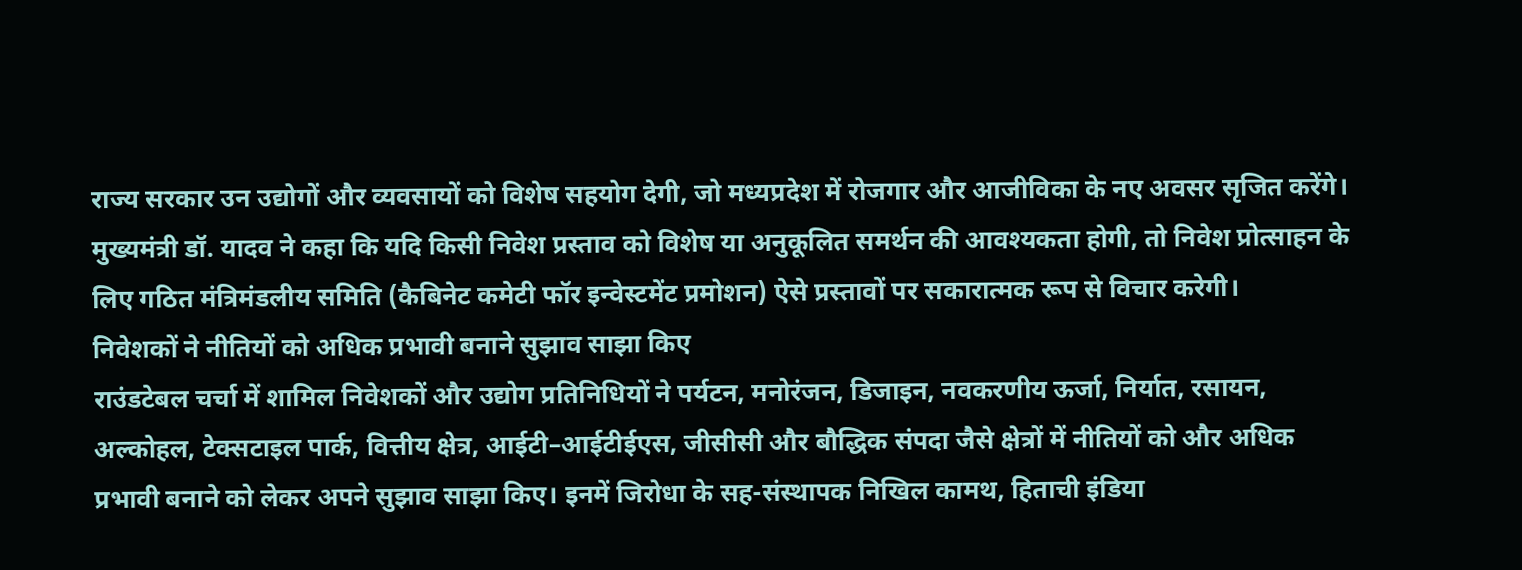राज्य सरकार उन उद्योगों और व्यवसायों को विशेष सहयोग देगी, जो मध्यप्रदेश में रोजगार और आजीविका के नए अवसर सृजित करेंगे। मुख्यमंत्री डॉ. यादव ने कहा कि यदि किसी निवेश प्रस्ताव को विशेष या अनुकूलित समर्थन की आवश्यकता होगी, तो निवेश प्रोत्साहन के लिए गठित मंत्रिमंडलीय समिति (कैबिनेट कमेटी फॉर इन्वेस्टमेंट प्रमोशन) ऐसे प्रस्तावों पर सकारात्मक रूप से विचार करेगी।
निवेशकों ने नीतियों को अधिक प्रभावी बनाने सुझाव साझा किए
राउंडटेबल चर्चा में शामिल निवेशकों और उद्योग प्रतिनिधियों ने पर्यटन, मनोरंजन, डिजाइन, नवकरणीय ऊर्जा, निर्यात, रसायन, अल्कोहल, टेक्सटाइल पार्क, वित्तीय क्षेत्र, आईटी–आईटीईएस, जीसीसी और बौद्धिक संपदा जैसे क्षेत्रों में नीतियों को और अधिक प्रभावी बनाने को लेकर अपने सुझाव साझा किए। इनमें जिरोधा के सह-संस्थापक निखिल कामथ, हिताची इंडिया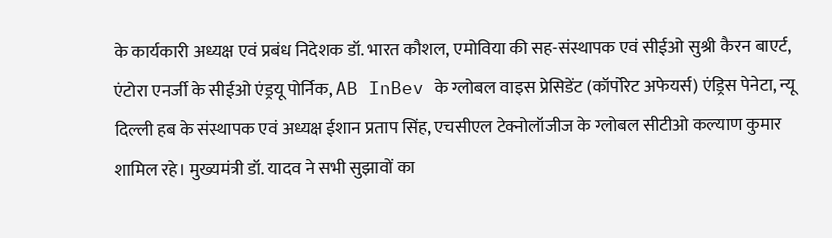के कार्यकारी अध्यक्ष एवं प्रबंध निदेशक डॉ. भारत कौशल, एमोविया की सह-संस्थापक एवं सीईओ सुश्री कैरन बाएर्ट, एंटोरा एनर्जी के सीईओ एंड्रयू पोर्निक, AB InBev के ग्लोबल वाइस प्रेसिडेंट (कॉर्पोरेट अफेयर्स) एंड्रिस पेनेटा, न्यू दिल्ली हब के संस्थापक एवं अध्यक्ष ईशान प्रताप सिंह, एचसीएल टेक्नोलॉजीज के ग्लोबल सीटीओ कल्याण कुमार शामिल रहे। मुख्यमंत्री डॉ. यादव ने सभी सुझावों का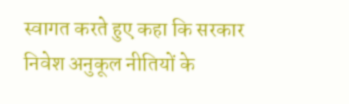स्वागत करते हुए कहा कि सरकार निवेश अनुकूल नीतियों के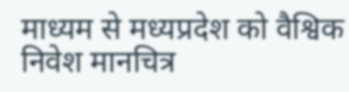माध्यम से मध्यप्रदेश को वैश्विक निवेश मानचित्र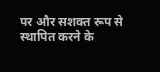पर और सशक्त रूप से स्थापित करने के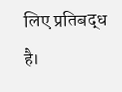लिए प्रतिबद्ध है।